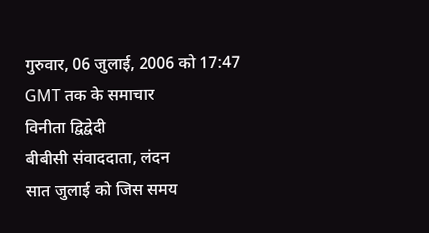गुरुवार, 06 जुलाई, 2006 को 17:47 GMT तक के समाचार
विनीता द्विद्वेदी
बीबीसी संवाददाता, लंदन
सात जुलाई को जिस समय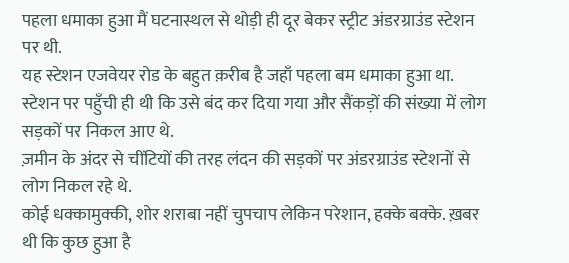पहला धमाका हुआ मैं घटनास्थल से थोड़ी ही दूर बेकर स्ट्रीट अंडरग्राउंड स्टेशन पर थी.
यह स्टेशन एजवेयर रोड के बहुत क़रीब है जहाँ पहला बम धमाका हुआ था.
स्टेशन पर पहुँची ही थी कि उसे बंद कर दिया गया और सैंकड़ों की संख्या में लोग सड़कों पर निकल आए थे.
ज़मीन के अंदर से चींटियों की तरह लंदन की सड़कों पर अंडरग्राउंड स्टेशनों से लोग निकल रहे थे.
कोई धक्कामुक्की, शोर शराबा नहीं चुपचाप लेकिन परेशान, हक्के बक्के. ख़बर थी कि कुछ हुआ है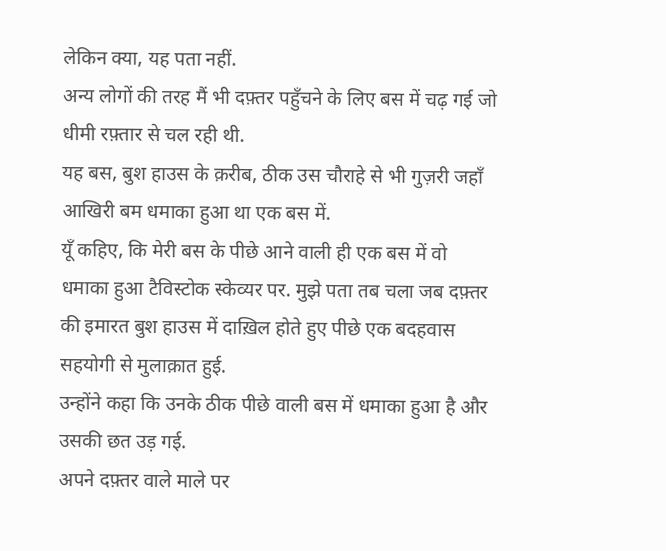लेकिन क्या, यह पता नहीं.
अन्य लोगों की तरह मैं भी दफ़्तर पहुँचने के लिए बस में चढ़ गई जो धीमी रफ़्तार से चल रही थी.
यह बस, बुश हाउस के क़रीब, ठीक उस चौराहे से भी गुज़री जहाँ आखिरी बम धमाका हुआ था एक बस में.
यूँ कहिए, कि मेरी बस के पीछे आने वाली ही एक बस में वो धमाका हुआ टैविस्टोक स्केव्यर पर. मुझे पता तब चला जब दफ़्तर की इमारत बुश हाउस में दाख़िल होते हुए पीछे एक बदहवास सहयोगी से मुलाक़ात हुई.
उन्होंने कहा कि उनके ठीक पीछे वाली बस में धमाका हुआ है और उसकी छत उड़ गई.
अपने दफ़्तर वाले माले पर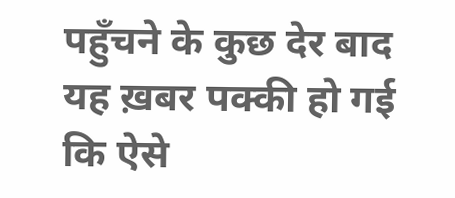पहुँचने के कुछ देर बाद यह ख़बर पक्की हो गई कि ऐसे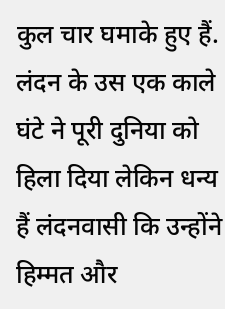कुल चार घमाके हुए हैं.
लंदन के उस एक काले घंटे ने पूरी दुनिया को हिला दिया लेकिन धन्य हैं लंदनवासी कि उन्होंने हिम्मत और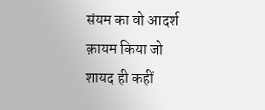संयम का वो आदर्श क़ायम किया जो शायद ही कहीं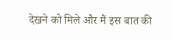देखने को मिले और मैं इस बात की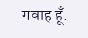गवाह हूँ.